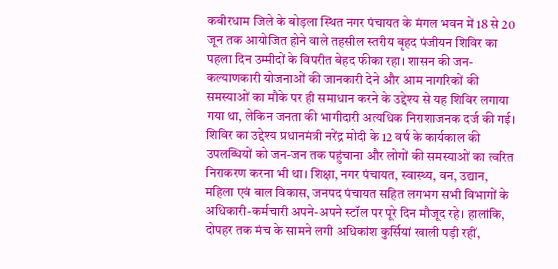कबीरधाम जिले के बोड़ला स्थित नगर पंचायत के मंगल भवन में 18 से 20 जून तक आयोजित होने वाले तहसील स्तरीय बृहद पंजीयन शिविर का पहला दिन उम्मीदों के विपरीत बेहद फीका रहा। शासन की जन-कल्याणकारी योजनाओं की जानकारी देने और आम नागरिकों की समस्याओं का मौके पर ही समाधान करने के उद्देश्य से यह शिविर लगाया गया था, लेकिन जनता की भागीदारी अत्यधिक निराशाजनक दर्ज की गई। शिविर का उद्देश्य प्रधानमंत्री नरेंद्र मोदी के 12 वर्ष के कार्यकाल की उपलब्धियों को जन-जन तक पहुंचाना और लोगों की समस्याओं का त्वरित निराकरण करना भी था। शिक्षा, नगर पंचायत, स्वास्थ्य, वन, उद्यान, महिला एवं बाल विकास, जनपद पंचायत सहित लगभग सभी विभागों के अधिकारी-कर्मचारी अपने-अपने स्टॉल पर पूरे दिन मौजूद रहे। हालांकि, दोपहर तक मंच के सामने लगी अधिकांश कुर्सियां खाली पड़ी रहीं,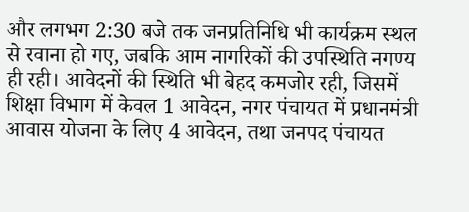और लगभग 2:30 बजे तक जनप्रतिनिधि भी कार्यक्रम स्थल से रवाना हो गए, जबकि आम नागरिकों की उपस्थिति नगण्य ही रही। आवेदनों की स्थिति भी बेहद कमजोर रही, जिसमें शिक्षा विभाग में केवल 1 आवेदन, नगर पंचायत में प्रधानमंत्री आवास योजना के लिए 4 आवेदन, तथा जनपद पंचायत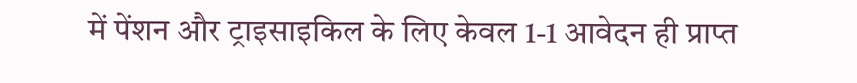में पेंशन और ट्राइसाइकिल के लिए केवल 1-1 आवेदन ही प्राप्त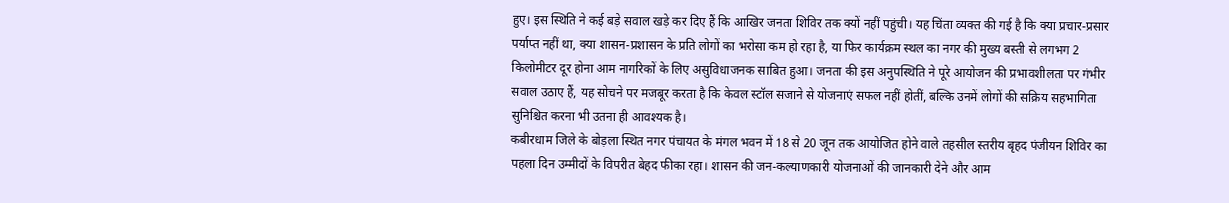हुए। इस स्थिति ने कई बड़े सवाल खड़े कर दिए हैं कि आखिर जनता शिविर तक क्यों नहीं पहुंची। यह चिंता व्यक्त की गई है कि क्या प्रचार-प्रसार पर्याप्त नहीं था, क्या शासन-प्रशासन के प्रति लोगों का भरोसा कम हो रहा है, या फिर कार्यक्रम स्थल का नगर की मुख्य बस्ती से लगभग 2 किलोमीटर दूर होना आम नागरिकों के लिए असुविधाजनक साबित हुआ। जनता की इस अनुपस्थिति ने पूरे आयोजन की प्रभावशीलता पर गंभीर सवाल उठाए हैं, यह सोचने पर मजबूर करता है कि केवल स्टॉल सजाने से योजनाएं सफल नहीं होतीं, बल्कि उनमें लोगों की सक्रिय सहभागिता सुनिश्चित करना भी उतना ही आवश्यक है।
कबीरधाम जिले के बोड़ला स्थित नगर पंचायत के मंगल भवन में 18 से 20 जून तक आयोजित होने वाले तहसील स्तरीय बृहद पंजीयन शिविर का पहला दिन उम्मीदों के विपरीत बेहद फीका रहा। शासन की जन-कल्याणकारी योजनाओं की जानकारी देने और आम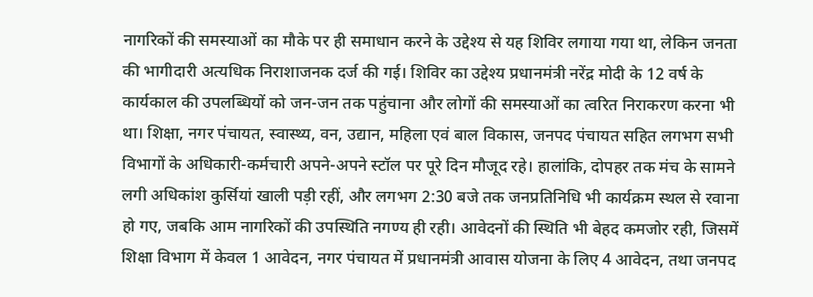नागरिकों की समस्याओं का मौके पर ही समाधान करने के उद्देश्य से यह शिविर लगाया गया था, लेकिन जनता की भागीदारी अत्यधिक निराशाजनक दर्ज की गई। शिविर का उद्देश्य प्रधानमंत्री नरेंद्र मोदी के 12 वर्ष के कार्यकाल की उपलब्धियों को जन-जन तक पहुंचाना और लोगों की समस्याओं का त्वरित निराकरण करना भी था। शिक्षा, नगर पंचायत, स्वास्थ्य, वन, उद्यान, महिला एवं बाल विकास, जनपद पंचायत सहित लगभग सभी विभागों के अधिकारी-कर्मचारी अपने-अपने स्टॉल पर पूरे दिन मौजूद रहे। हालांकि, दोपहर तक मंच के सामने लगी अधिकांश कुर्सियां खाली पड़ी रहीं, और लगभग 2:30 बजे तक जनप्रतिनिधि भी कार्यक्रम स्थल से रवाना हो गए, जबकि आम नागरिकों की उपस्थिति नगण्य ही रही। आवेदनों की स्थिति भी बेहद कमजोर रही, जिसमें शिक्षा विभाग में केवल 1 आवेदन, नगर पंचायत में प्रधानमंत्री आवास योजना के लिए 4 आवेदन, तथा जनपद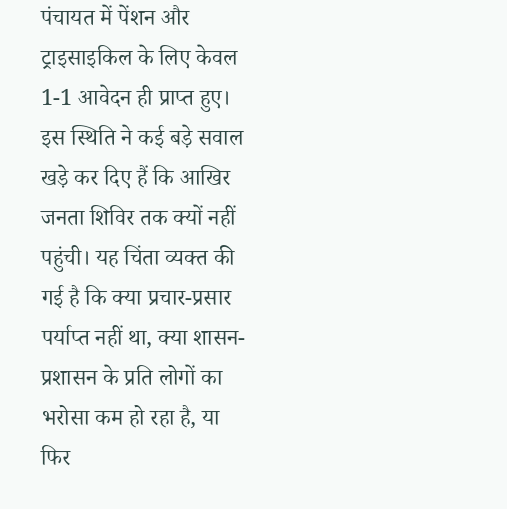पंचायत में पेंशन और ट्राइसाइकिल के लिए केवल 1-1 आवेदन ही प्राप्त हुए। इस स्थिति ने कई बड़े सवाल खड़े कर दिए हैं कि आखिर जनता शिविर तक क्यों नहीं पहुंची। यह चिंता व्यक्त की गई है कि क्या प्रचार-प्रसार पर्याप्त नहीं था, क्या शासन-प्रशासन के प्रति लोगों का भरोसा कम हो रहा है, या फिर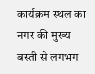कार्यक्रम स्थल का नगर की मुख्य बस्ती से लगभग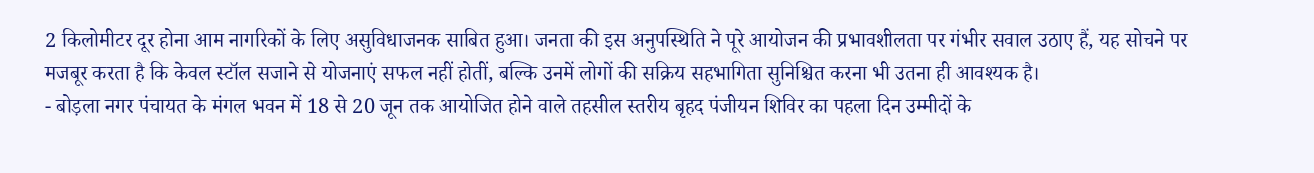2 किलोमीटर दूर होना आम नागरिकों के लिए असुविधाजनक साबित हुआ। जनता की इस अनुपस्थिति ने पूरे आयोजन की प्रभावशीलता पर गंभीर सवाल उठाए हैं, यह सोचने पर मजबूर करता है कि केवल स्टॉल सजाने से योजनाएं सफल नहीं होतीं, बल्कि उनमें लोगों की सक्रिय सहभागिता सुनिश्चित करना भी उतना ही आवश्यक है।
- बोड़ला नगर पंचायत के मंगल भवन में 18 से 20 जून तक आयोजित होने वाले तहसील स्तरीय बृहद पंजीयन शिविर का पहला दिन उम्मीदों के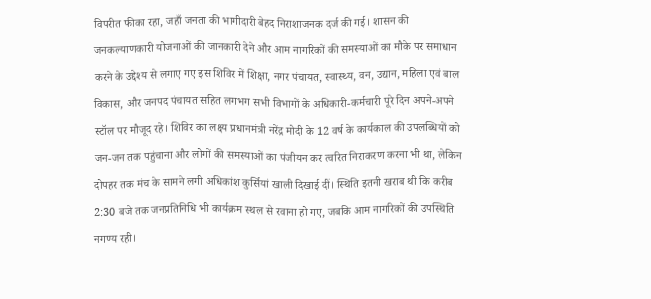विपरीत फीका रहा, जहाँ जनता की भागीदारी बेहद निराशाजनक दर्ज की गई। शासन की जनकल्याणकारी योजनाओं की जानकारी देने और आम नागरिकों की समस्याओं का मौके पर समाधान करने के उद्देश्य से लगाए गए इस शिविर में शिक्षा, नगर पंचायत, स्वास्थ्य, वन, उद्यान, महिला एवं बाल विकास, और जनपद पंचायत सहित लगभग सभी विभागों के अधिकारी-कर्मचारी पूरे दिन अपने-अपने स्टॉल पर मौजूद रहे। शिविर का लक्ष्य प्रधानमंत्री नरेंद्र मोदी के 12 वर्ष के कार्यकाल की उपलब्धियों को जन-जन तक पहुंचाना और लोगों की समस्याओं का पंजीयन कर त्वरित निराकरण करना भी था, लेकिन दोपहर तक मंच के सामने लगी अधिकांश कुर्सियां खाली दिखाई दीं। स्थिति इतनी खराब थी कि करीब 2:30 बजे तक जनप्रतिनिधि भी कार्यक्रम स्थल से रवाना हो गए, जबकि आम नागरिकों की उपस्थिति नगण्य रही।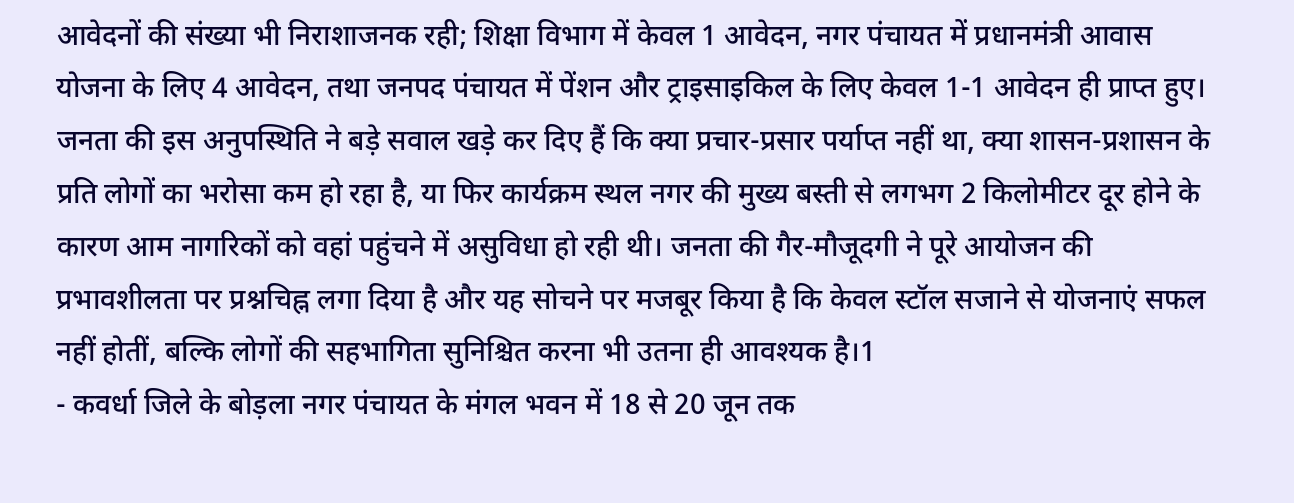आवेदनों की संख्या भी निराशाजनक रही; शिक्षा विभाग में केवल 1 आवेदन, नगर पंचायत में प्रधानमंत्री आवास योजना के लिए 4 आवेदन, तथा जनपद पंचायत में पेंशन और ट्राइसाइकिल के लिए केवल 1-1 आवेदन ही प्राप्त हुए। जनता की इस अनुपस्थिति ने बड़े सवाल खड़े कर दिए हैं कि क्या प्रचार-प्रसार पर्याप्त नहीं था, क्या शासन-प्रशासन के प्रति लोगों का भरोसा कम हो रहा है, या फिर कार्यक्रम स्थल नगर की मुख्य बस्ती से लगभग 2 किलोमीटर दूर होने के कारण आम नागरिकों को वहां पहुंचने में असुविधा हो रही थी। जनता की गैर-मौजूदगी ने पूरे आयोजन की प्रभावशीलता पर प्रश्नचिह्न लगा दिया है और यह सोचने पर मजबूर किया है कि केवल स्टॉल सजाने से योजनाएं सफल नहीं होतीं, बल्कि लोगों की सहभागिता सुनिश्चित करना भी उतना ही आवश्यक है।1
- कवर्धा जिले के बोड़ला नगर पंचायत के मंगल भवन में 18 से 20 जून तक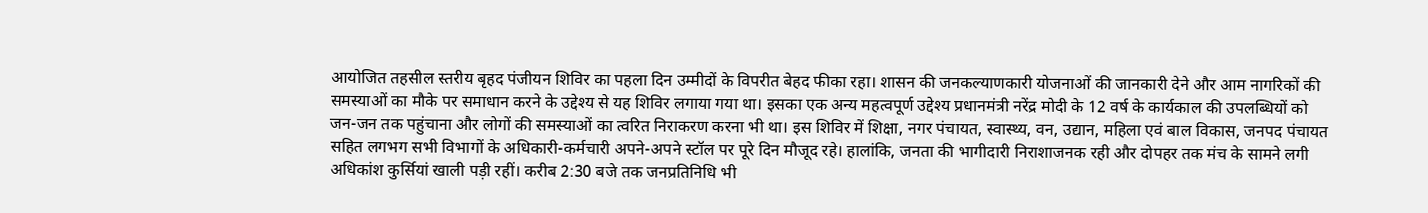आयोजित तहसील स्तरीय बृहद पंजीयन शिविर का पहला दिन उम्मीदों के विपरीत बेहद फीका रहा। शासन की जनकल्याणकारी योजनाओं की जानकारी देने और आम नागरिकों की समस्याओं का मौके पर समाधान करने के उद्देश्य से यह शिविर लगाया गया था। इसका एक अन्य महत्वपूर्ण उद्देश्य प्रधानमंत्री नरेंद्र मोदी के 12 वर्ष के कार्यकाल की उपलब्धियों को जन-जन तक पहुंचाना और लोगों की समस्याओं का त्वरित निराकरण करना भी था। इस शिविर में शिक्षा, नगर पंचायत, स्वास्थ्य, वन, उद्यान, महिला एवं बाल विकास, जनपद पंचायत सहित लगभग सभी विभागों के अधिकारी-कर्मचारी अपने-अपने स्टॉल पर पूरे दिन मौजूद रहे। हालांकि, जनता की भागीदारी निराशाजनक रही और दोपहर तक मंच के सामने लगी अधिकांश कुर्सियां खाली पड़ी रहीं। करीब 2:30 बजे तक जनप्रतिनिधि भी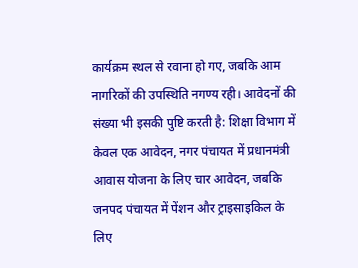कार्यक्रम स्थल से रवाना हो गए, जबकि आम नागरिकों की उपस्थिति नगण्य रही। आवेदनों की संख्या भी इसकी पुष्टि करती है: शिक्षा विभाग में केवल एक आवेदन, नगर पंचायत में प्रधानमंत्री आवास योजना के लिए चार आवेदन, जबकि जनपद पंचायत में पेंशन और ट्राइसाइकिल के लिए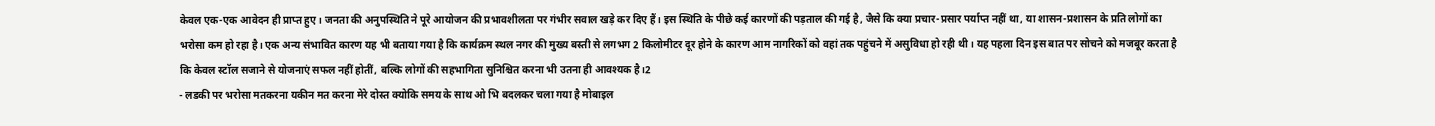केवल एक-एक आवेदन ही प्राप्त हुए। जनता की अनुपस्थिति ने पूरे आयोजन की प्रभावशीलता पर गंभीर सवाल खड़े कर दिए हैं। इस स्थिति के पीछे कई कारणों की पड़ताल की गई है, जैसे कि क्या प्रचार-प्रसार पर्याप्त नहीं था, या शासन-प्रशासन के प्रति लोगों का भरोसा कम हो रहा है। एक अन्य संभावित कारण यह भी बताया गया है कि कार्यक्रम स्थल नगर की मुख्य बस्ती से लगभग 2 किलोमीटर दूर होने के कारण आम नागरिकों को वहां तक पहुंचने में असुविधा हो रही थी। यह पहला दिन इस बात पर सोचने को मजबूर करता है कि केवल स्टॉल सजाने से योजनाएं सफल नहीं होतीं, बल्कि लोगों की सहभागिता सुनिश्चित करना भी उतना ही आवश्यक है।2
- लडकी पर भरोसा मतकरना यकीन मत करना मेरे दोस्त क्योकि समय के साथ ओ भि बदलकर चला गया है मोबाइल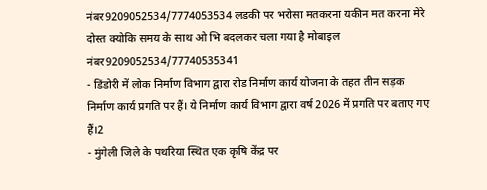नंबर9209052534/7774053534 लडकी पर भरोसा मतकरना यकीन मत करना मेरे दोस्त क्योकि समय के साथ ओ भि बदलकर चला गया है मोबाइल नंबर9209052534/77740535341
- डिंडोरी में लोक निर्माण विभाग द्वारा रोड निर्माण कार्य योजना के तहत तीन सड़क निर्माण कार्य प्रगति पर हैं। ये निर्माण कार्य विभाग द्वारा वर्ष 2026 में प्रगति पर बताए गए हैं।2
- मुंगेली जिले के पथरिया स्थित एक कृषि केंद्र पर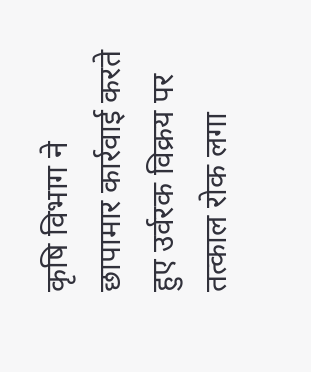कृषि विभाग ने छापामार कार्रवाई करते हुए उर्वरक विक्रय पर तत्काल रोक लगा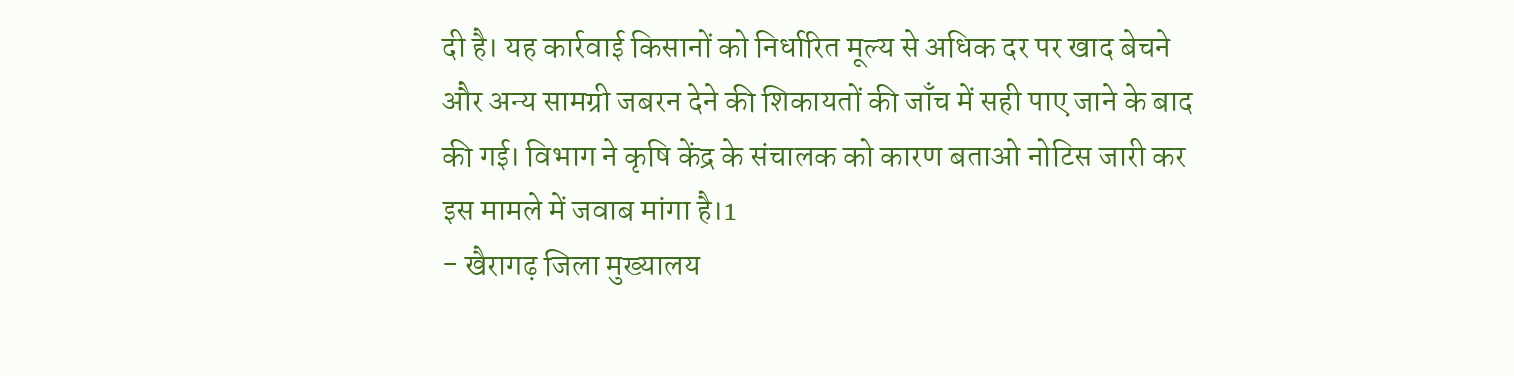दी है। यह कार्रवाई किसानों को निर्धारित मूल्य से अधिक दर पर खाद बेचने और अन्य सामग्री जबरन देने की शिकायतों की जाँच में सही पाए जाने के बाद की गई। विभाग ने कृषि केंद्र के संचालक को कारण बताओ नोटिस जारी कर इस मामले में जवाब मांगा है।1
- खैरागढ़ जिला मुख्यालय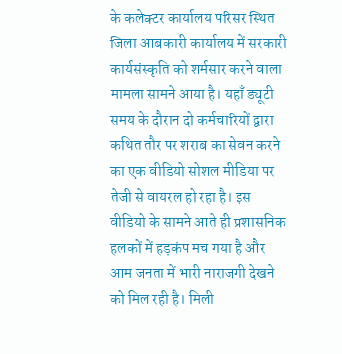के कलेक्टर कार्यालय परिसर स्थित जिला आबकारी कार्यालय में सरकारी कार्यसंस्कृति को शर्मसार करने वाला मामला सामने आया है। यहाँ ड्यूटी समय के दौरान दो कर्मचारियों द्वारा कथित तौर पर शराब का सेवन करने का एक वीडियो सोशल मीडिया पर तेजी से वायरल हो रहा है। इस वीडियो के सामने आते ही प्रशासनिक हलकों में हड़कंप मच गया है और आम जनता में भारी नाराजगी देखने को मिल रही है। मिली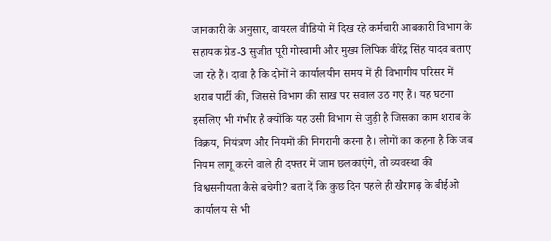जानकारी के अनुसार, वायरल वीडियो में दिख रहे कर्मचारी आबकारी विभाग के सहायक ग्रेड-3 सुजीत पूरी गोस्वामी और मुख्य लिपिक वीरेंद्र सिंह यादव बताए जा रहे हैं। दावा है कि दोनों ने कार्यालयीन समय में ही विभागीय परिसर में शराब पार्टी की, जिससे विभाग की साख पर सवाल उठ गए हैं। यह घटना इसलिए भी गंभीर है क्योंकि यह उसी विभाग से जुड़ी है जिसका काम शराब के विक्रय, नियंत्रण और नियमों की निगरानी करना है। लोगों का कहना है कि जब नियम लागू करने वाले ही दफ्तर में जाम छलकाएंगे, तो व्यवस्था की विश्वसनीयता कैसे बचेगी? बता दें कि कुछ दिन पहले ही खैरागढ़ के बीईओ कार्यालय से भी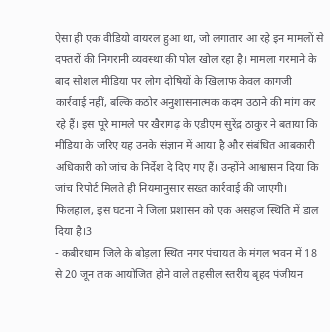ऐसा ही एक वीडियो वायरल हुआ था, जो लगातार आ रहे इन मामलों से दफ्तरों की निगरानी व्यवस्था की पोल खोल रहा है। मामला गरमाने के बाद सोशल मीडिया पर लोग दोषियों के खिलाफ केवल कागजी कार्रवाई नहीं, बल्कि कठोर अनुशासनात्मक कदम उठाने की मांग कर रहे हैं। इस पूरे मामले पर खैरागढ़ के एडीएम सुरेंद्र ठाकुर ने बताया कि मीडिया के जरिए यह उनके संज्ञान में आया है और संबंधित आबकारी अधिकारी को जांच के निर्देश दे दिए गए हैं। उन्होंने आश्वासन दिया कि जांच रिपोर्ट मिलते ही नियमानुसार सख्त कार्रवाई की जाएगी। फिलहाल, इस घटना ने जिला प्रशासन को एक असहज स्थिति में डाल दिया है।3
- कबीरधाम जिले के बोड़ला स्थित नगर पंचायत के मंगल भवन में 18 से 20 जून तक आयोजित होने वाले तहसील स्तरीय बृहद पंजीयन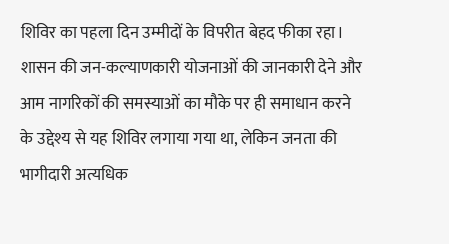शिविर का पहला दिन उम्मीदों के विपरीत बेहद फीका रहा। शासन की जन-कल्याणकारी योजनाओं की जानकारी देने और आम नागरिकों की समस्याओं का मौके पर ही समाधान करने के उद्देश्य से यह शिविर लगाया गया था, लेकिन जनता की भागीदारी अत्यधिक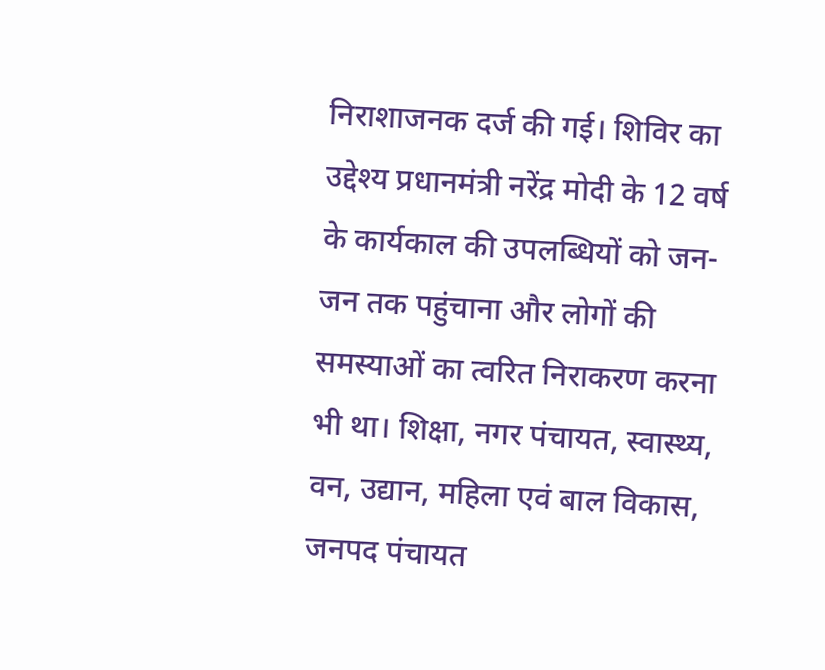निराशाजनक दर्ज की गई। शिविर का उद्देश्य प्रधानमंत्री नरेंद्र मोदी के 12 वर्ष के कार्यकाल की उपलब्धियों को जन-जन तक पहुंचाना और लोगों की समस्याओं का त्वरित निराकरण करना भी था। शिक्षा, नगर पंचायत, स्वास्थ्य, वन, उद्यान, महिला एवं बाल विकास, जनपद पंचायत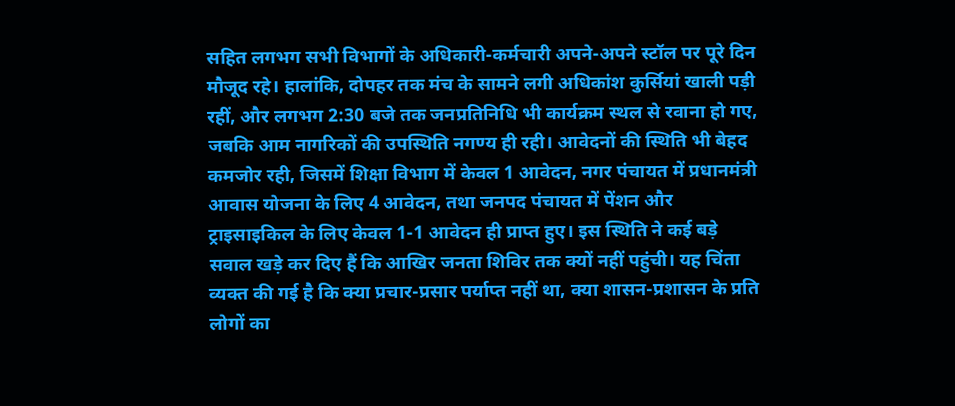सहित लगभग सभी विभागों के अधिकारी-कर्मचारी अपने-अपने स्टॉल पर पूरे दिन मौजूद रहे। हालांकि, दोपहर तक मंच के सामने लगी अधिकांश कुर्सियां खाली पड़ी रहीं, और लगभग 2:30 बजे तक जनप्रतिनिधि भी कार्यक्रम स्थल से रवाना हो गए, जबकि आम नागरिकों की उपस्थिति नगण्य ही रही। आवेदनों की स्थिति भी बेहद कमजोर रही, जिसमें शिक्षा विभाग में केवल 1 आवेदन, नगर पंचायत में प्रधानमंत्री आवास योजना के लिए 4 आवेदन, तथा जनपद पंचायत में पेंशन और ट्राइसाइकिल के लिए केवल 1-1 आवेदन ही प्राप्त हुए। इस स्थिति ने कई बड़े सवाल खड़े कर दिए हैं कि आखिर जनता शिविर तक क्यों नहीं पहुंची। यह चिंता व्यक्त की गई है कि क्या प्रचार-प्रसार पर्याप्त नहीं था, क्या शासन-प्रशासन के प्रति लोगों का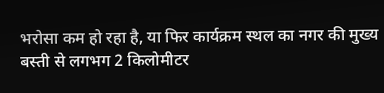भरोसा कम हो रहा है, या फिर कार्यक्रम स्थल का नगर की मुख्य बस्ती से लगभग 2 किलोमीटर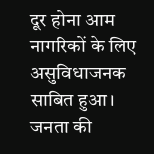दूर होना आम नागरिकों के लिए असुविधाजनक साबित हुआ। जनता की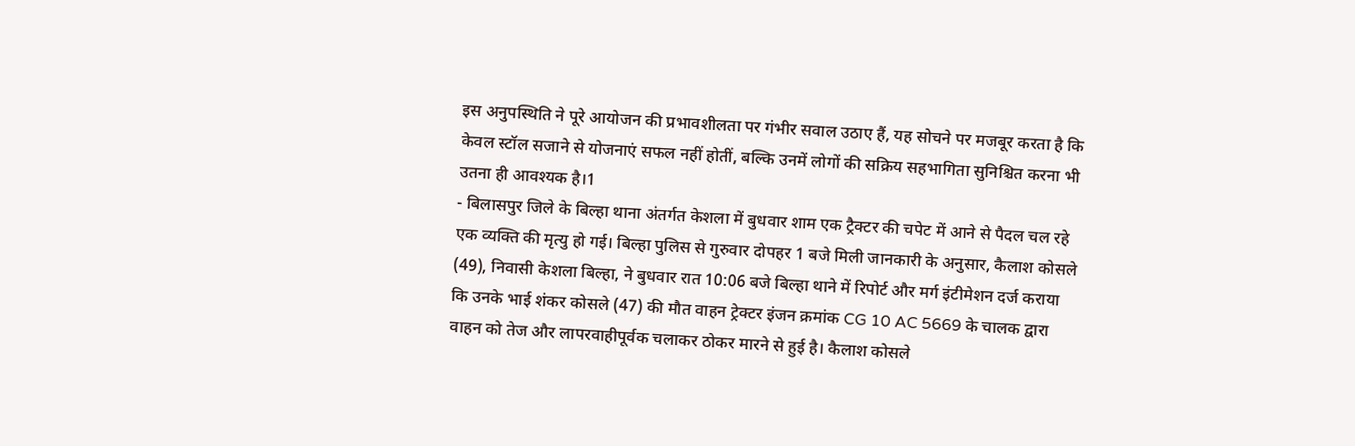इस अनुपस्थिति ने पूरे आयोजन की प्रभावशीलता पर गंभीर सवाल उठाए हैं, यह सोचने पर मजबूर करता है कि केवल स्टॉल सजाने से योजनाएं सफल नहीं होतीं, बल्कि उनमें लोगों की सक्रिय सहभागिता सुनिश्चित करना भी उतना ही आवश्यक है।1
- बिलासपुर जिले के बिल्हा थाना अंतर्गत केशला में बुधवार शाम एक ट्रैक्टर की चपेट में आने से पैदल चल रहे एक व्यक्ति की मृत्यु हो गई। बिल्हा पुलिस से गुरुवार दोपहर 1 बजे मिली जानकारी के अनुसार, कैलाश कोसले (49), निवासी केशला बिल्हा, ने बुधवार रात 10:06 बजे बिल्हा थाने में रिपोर्ट और मर्ग इंटीमेशन दर्ज कराया कि उनके भाई शंकर कोसले (47) की मौत वाहन ट्रेक्टर इंजन क्रमांक CG 10 AC 5669 के चालक द्वारा वाहन को तेज और लापरवाहीपूर्वक चलाकर ठोकर मारने से हुई है। कैलाश कोसले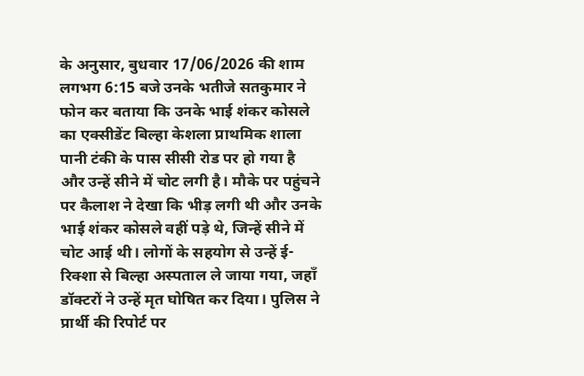के अनुसार, बुधवार 17/06/2026 की शाम लगभग 6:15 बजे उनके भतीजे सतकुमार ने फोन कर बताया कि उनके भाई शंकर कोसले का एक्सीडेंट बिल्हा केशला प्राथमिक शाला पानी टंकी के पास सीसी रोड पर हो गया है और उन्हें सीने में चोट लगी है। मौके पर पहुंचने पर कैलाश ने देखा कि भीड़ लगी थी और उनके भाई शंकर कोसले वहीं पड़े थे, जिन्हें सीने में चोट आई थी। लोगों के सहयोग से उन्हें ई-रिक्शा से बिल्हा अस्पताल ले जाया गया, जहाँ डॉक्टरों ने उन्हें मृत घोषित कर दिया। पुलिस ने प्रार्थी की रिपोर्ट पर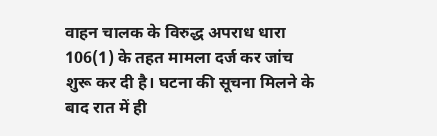वाहन चालक के विरुद्ध अपराध धारा 106(1) के तहत मामला दर्ज कर जांच शुरू कर दी है। घटना की सूचना मिलने के बाद रात में ही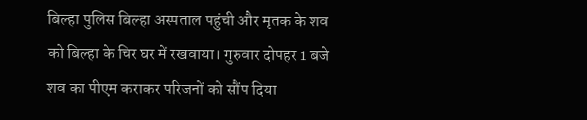बिल्हा पुलिस बिल्हा अस्पताल पहुंची और मृतक के शव को बिल्हा के चिर घर में रखवाया। गुरुवार दोपहर 1 बजे शव का पीएम कराकर परिजनों को सौंप दिया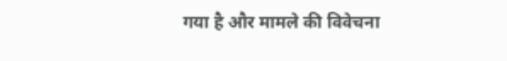गया है और मामले की विवेचना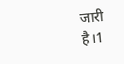जारी है।1